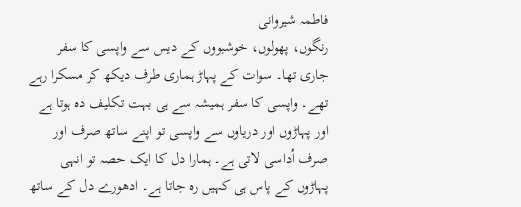فاطمہ شیروانی
رنگوں، پھولوں، خوشبووں کے دیس سے واپسی کا سفر جاری تھا۔ سوات کے پہاڑ ہماری طرف دیکھ کر مسکرا رہے تھے۔ واپسی کا سفر ہمیشہ سے ہی بہت تکلیف دہ ہوتا ہے اور پہاڑوں اور دریاوں سے واپسی تو اپنے ساتھ صرف اور صرف اُداسی لاتی ہے۔ ہمارا دل کا ایک حصہ تو انہی پہاڑوں کے پاس ہی کہیں رہ جاتا ہے۔ ادھورے دل کے ساتھ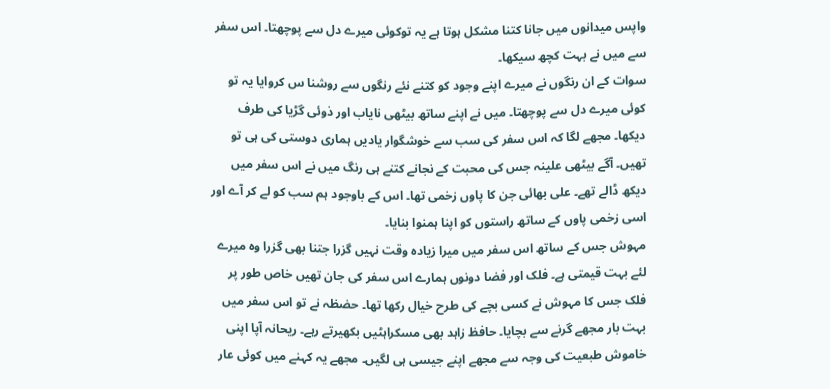واپس میدانوں میں جانا کتنا مشکل ہوتا ہے یہ توکوئی میرے دل سے پوچھتا۔ اس سفر سے میں نے بہت کچھ سیکھا۔
سوات کے ان رنگوں نے میرے اپنے وجود کو کتنے نئے رنگوں سے روشنا س کروایا یہ تو کوئی میرے دل سے پوچھتا۔ میں نے اپنے ساتھ بیٹھی نایاب اور ذوئی گڑیا کی طرف دیکھا۔ مجھے لگا کہ اس سفر کی سب سے خوشگوار یادیں ہماری دوستی کی ہی تو تھیں۔ آگے بیٹھی علینہ جس کی محبت کے نجانے کتنے ہی رنگ میں نے اس سفر میں دیکھ ڈالے تھے۔ علی بھائی جن کا پاوں زخمی تھا۔ اس کے باوجود ہم سب کو لے کر آے اور اسی زخمی پاوں کے ساتھ راستوں کو اپنا ہمنوا بنایا۔
مہوش جس کے ساتھ اس سفر میں میرا زیادہ وقت نہیں گزرا جتنا بھی گزرا وہ میرے لئے بہت قیمتی ہے۔ فلک اور فضا دونوں ہمارے اس سفر کی جان تھیں خاص طور پر فلک جس کا مہوش نے کسی بچے کی طرح خیال رکھا تھا۔ حضظہ نے تو اس سفر میں بہت بار مجھے گرنے سے بچایا۔ حافظ زاہد بھی مسکراہٹیں بکھیرتے رہے۔ ریحانہ آپا اپنی خاموش طبعیت کی وجہ سے مجھے اپنے جیسی ہی لگیں۔ مجھے یہ کہنے میں کوئی عار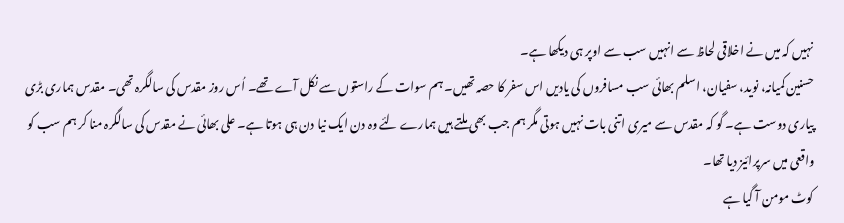نہیں کہ میں نے اخلاقی لحاظ سے انہیں سب سے اوپر ہی دیکھا ہے۔
حسنین کمیانہ، نوید، سفیان، اسلم بھائی سب مسافروں کی یادیں اس سفر کا حصہ تھیں۔ ہم سوات کے راستوں سے نکل آے تھے۔ اُس روز مقدس کی سالگرہ تھی۔ مقدس ہماری بڑی پیاری دوست ہے۔ گو کہ مقدس سے میری اتنی بات نہیں ہوتی مگر ہم جب بھی ملتے ہیں ہمارے لئے وہ دن ایک نیا دن ہی ہوتا ہے۔ علی بھائی نے مقدس کی سالگرہ منا کر ہم سب کو واقعی میں سرپرائیز دیا تھا۔
کوٹ مومن آ گیا ہے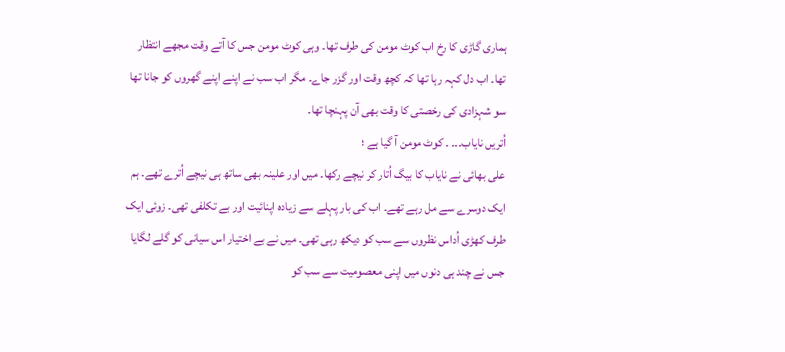ہماری گاڑی کا رخ اب کوٹ مومن کی طرف تھا۔ وہی کوٹ مومن جس کا آتے وقت مجھے انتظار تھا۔ اب دل کہہ رہا تھا کہ کچھ وقت اور گزر جاے۔ مگر اب سب نے اپنے اپنے گھروں کو جانا تھا سو شہزادی کی رخصتی کا وقت بھی آن پہنچا تھا۔
اُتریں نایاب۔۔۔ ۔ کوٹ مومن آ گیا ہے ؛
علی بھائی نے نایاب کا بیگ اُتار کر نیچے رکھا۔ میں اور علینہ بھی ساتھ ہی نیچے اُترے تھے۔ ہم ایک دوسرے سے مل رہے تھے۔ اب کی بار پہلے سے زیادہ اپنائیت اور بے تکلفی تھی۔ زوئی ایک طرف کھڑی اُداس نظروں سے سب کو دیکھ رہی تھی۔ میں نے بے اختیار اس سیانی کو گلے لگایا جس نے چند ہی دنوں میں اپنی معصومیت سے سب کو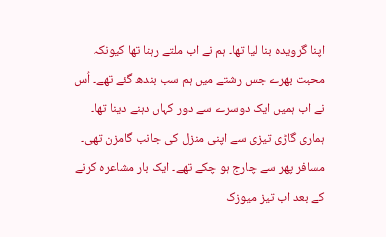اپنا گرویدہ بنا لیا تھا۔ ہم نے اب ملتے رہنا تھا کیونکہ محبت بھرے جس رشتے میں ہم سب بندھ گئے تھے۔ اُس نے اب ہمیں ایک دوسرے سے دور کہاں دہنے دینا تھا۔
ہماری گاڑی تیزی سے اپنی منزل کی جانب گامزن تھی۔ مسافر پھر سے چارج ہو چکے تھے۔ ایک بار مشاعرہ کرنے کے بعد اب تیز میوزک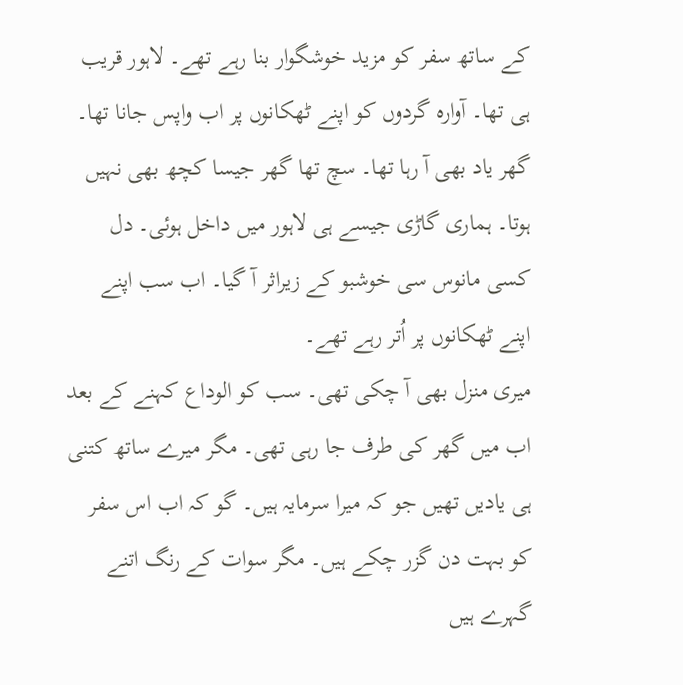کے ساتھ سفر کو مزید خوشگوار بنا رہے تھے۔ لاہور قریب ہی تھا۔ آوارہ گردوں کو اپنے ٹھکانوں پر اب واپس جانا تھا۔ گھر یاد بھی آ رہا تھا۔ سچ تھا گھر جیسا کچھ بھی نہیں ہوتا۔ ہماری گاڑی جیسے ہی لاہور میں داخل ہوئی۔ دل کسی مانوس سی خوشبو کے زیراثر آ گیا۔ اب سب اپنے اپنے ٹھکانوں پر اُتر رہے تھے۔
میری منزل بھی آ چکی تھی۔ سب کو الوداع کہنے کے بعد اب میں گھر کی طرف جا رہی تھی۔ مگر میرے ساتھ کتنی ہی یادیں تھیں جو کہ میرا سرمایہ ہیں۔ گو کہ اب اس سفر کو بہت دن گزر چکے ہیں۔ مگر سوات کے رنگ اتنے گہرے ہیں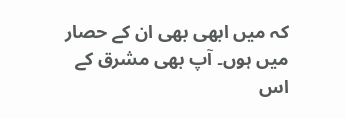کہ میں ابھی بھی ان کے حصار میں ہوں۔ آپ بھی مشرق کے اس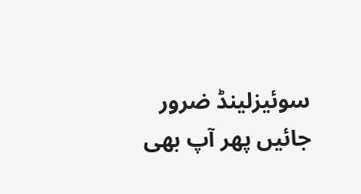سوئیزلینڈ ضرور جائیں پھر آپ بھی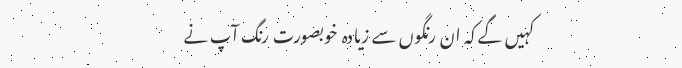کہیں گے کہ ان رنگوں سے زیادہ خوبصورت رنگ آپ نے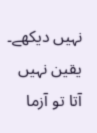نہیں دیکھے۔ یقین نہیں آتا تو آزما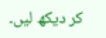کر دیکھ لیں۔